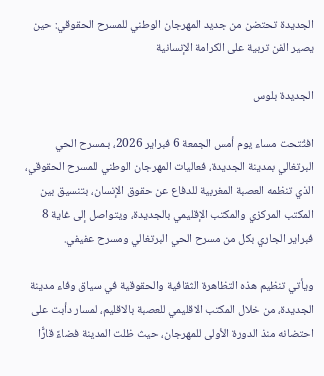الجديدة تحتضن من جديد المهرجان الوطني للمسرح الحقوقي: حين يصير الفن تربية على الكرامة الإنسانية

الجديدة بلوس

افتُتحت مساء يوم أمس الجمعة 6 فبراير 2026، بـمسرح الحي البرتغالي بمدينة الجديدة، فعاليات المهرجان الوطني للمسرح الحقوقي، الذي تنظمه العصبة المغربية للدفاع عن حقوق الإنسان، بتنسيق بين المكتب المركزي والمكتب الإقليمي بالجديدة، ويتواصل إلى غاية 8 فبراير الجاري بكل من مسرح الحي البرتغالي ومسرح عفيفي.

ويأتي تنظيم هذه التظاهرة الثقافية والحقوقية في سياق وفاء مدينة الجديدة، من خلال المكتب الاقليمي للعصبة بالاقليم، لمسار دأبت على احتضانه منذ الدورة الأولى للمهرجان، حيث ظلت المدينة فضاءً قارًّا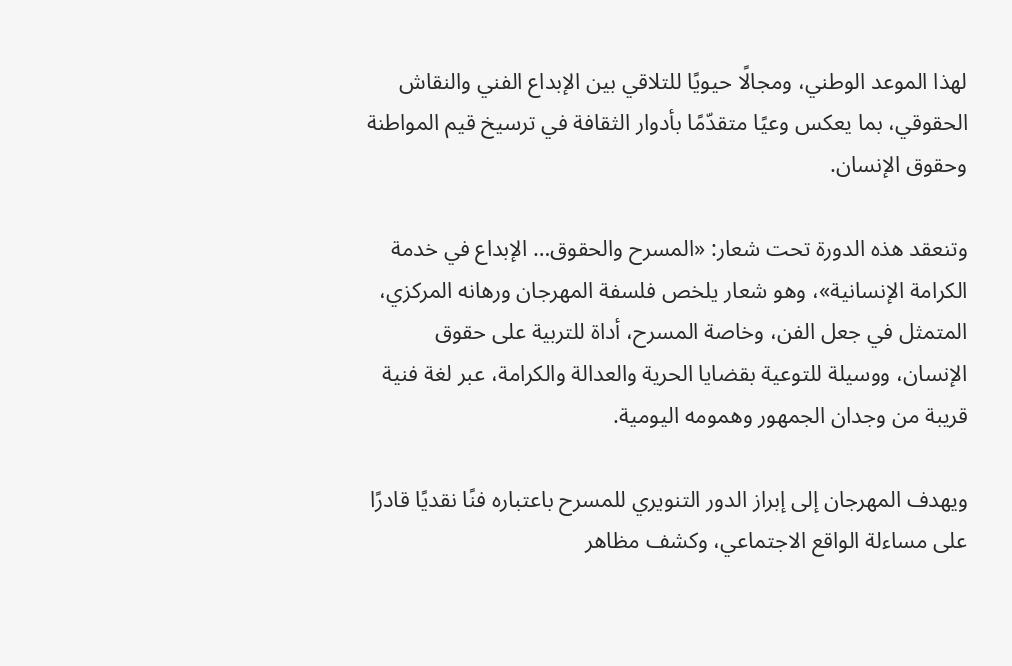لهذا الموعد الوطني، ومجالًا حيويًا للتلاقي بين الإبداع الفني والنقاش الحقوقي، بما يعكس وعيًا متقدّمًا بأدوار الثقافة في ترسيخ قيم المواطنة وحقوق الإنسان.

وتنعقد هذه الدورة تحت شعار: «المسرح والحقوق… الإبداع في خدمة الكرامة الإنسانية»، وهو شعار يلخص فلسفة المهرجان ورهانه المركزي، المتمثل في جعل الفن، وخاصة المسرح، أداة للتربية على حقوق الإنسان، ووسيلة للتوعية بقضايا الحرية والعدالة والكرامة، عبر لغة فنية قريبة من وجدان الجمهور وهمومه اليومية.

ويهدف المهرجان إلى إبراز الدور التنويري للمسرح باعتباره فنًا نقديًا قادرًا على مساءلة الواقع الاجتماعي، وكشف مظاهر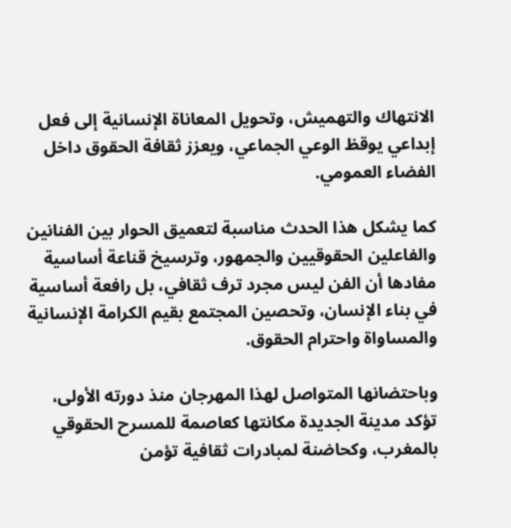الانتهاك والتهميش، وتحويل المعاناة الإنسانية إلى فعل إبداعي يوقظ الوعي الجماعي، ويعزز ثقافة الحقوق داخل الفضاء العمومي.

كما يشكل هذا الحدث مناسبة لتعميق الحوار بين الفنانين والفاعلين الحقوقيين والجمهور، وترسيخ قناعة أساسية مفادها أن الفن ليس مجرد ترف ثقافي، بل رافعة أساسية في بناء الإنسان، وتحصين المجتمع بقيم الكرامة الإنسانية والمساواة واحترام الحقوق.

وباحتضانها المتواصل لهذا المهرجان منذ دورته الأولى، تؤكد مدينة الجديدة مكانتها كعاصمة للمسرح الحقوقي بالمغرب، وكحاضنة لمبادرات ثقافية تؤمن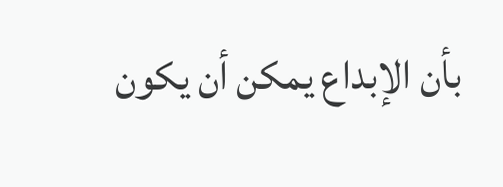بأن الإبداع يمكن أن يكون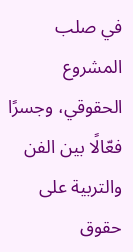في صلب المشروع الحقوقي، وجسرًا فعّالًا بين الفن والتربية على حقوق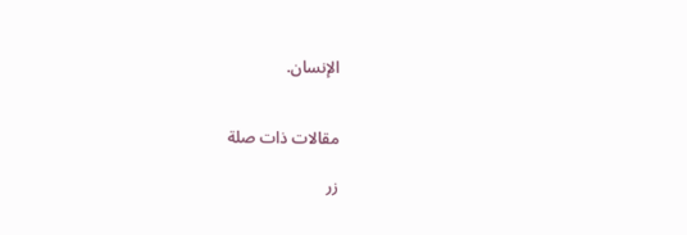الإنسان.


مقالات ذات صلة

زر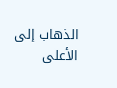الذهاب إلى الأعلى